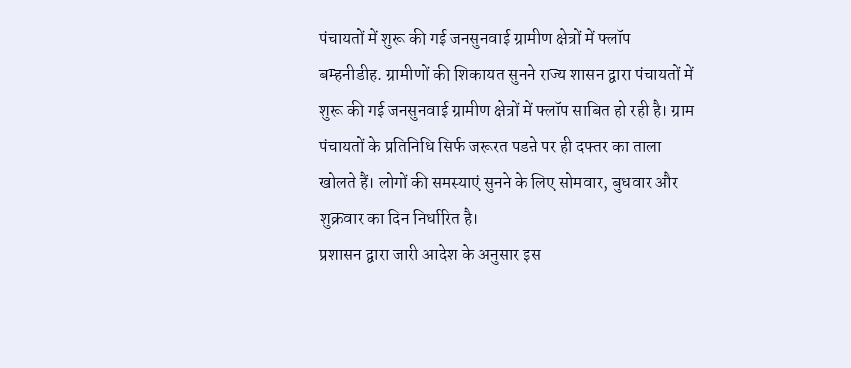पंचायतों में शुरू की गई जनसुनवाई ग्रामीण क्षेत्रों में फ्लॉप
बम्हनीडीह. ग्रामीणों की शिकायत सुनने राज्य शासन द्वारा पंचायतों में शुरू की गई जनसुनवाई ग्रामीण क्षेत्रों में फ्लॉप साबित हो रही है। ग्राम पंचायतों के प्रतिनिधि सिर्फ जरूरत पडऩे पर ही दफ्तर का ताला खोलते हैं। लोगों की समस्याएं सुनने के लिए सोमवार, बुधवार और शुक्रवार का दिन निर्धारित है।
प्रशासन द्वारा जारी आदेश के अनुसार इस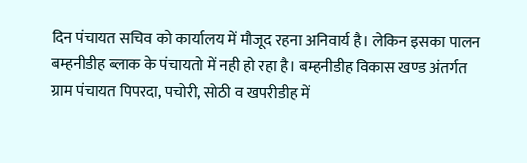दिन पंचायत सचिव को कार्यालय में मौजूद रहना अनिवार्य है। लेकिन इसका पालन बम्हनीडीह ब्लाक के पंचायतो में नही हो रहा है। बम्हनीडीह विकास खण्ड अंतर्गत ग्राम पंचायत पिपरदा, पचोरी, सोठी व खपरीडीह में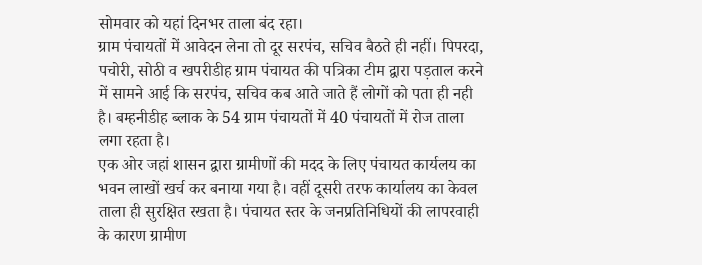सोमवार को यहां दिनभर ताला बंद रहा।
ग्राम पंचायतों में आवेदन लेना तो दूर सरपंच, सचिव बैठते ही नहीं। पिपरदा, पचोरी, सोठी व खपरीडीह ग्राम पंचायत की पत्रिका टीम द्वारा पड़ताल करने में सामने आई कि सरपंच, सचिव कब आते जाते हैं लोगों को पता ही नही है। बम्हनीडीह ब्लाक के 54 ग्राम पंचायतों में 40 पंचायतों में रोज ताला लगा रहता है।
एक ओर जहां शासन द्वारा ग्रामीणों की मदद के लिए पंचायत कार्यलय का भवन लाखों खर्च कर बनाया गया है। वहीं दूसरी तरफ कार्यालय का केवल ताला ही सुरक्षित रखता है। पंचायत स्तर के जनप्रतिनिधियों की लापरवाही के कारण ग्रामीण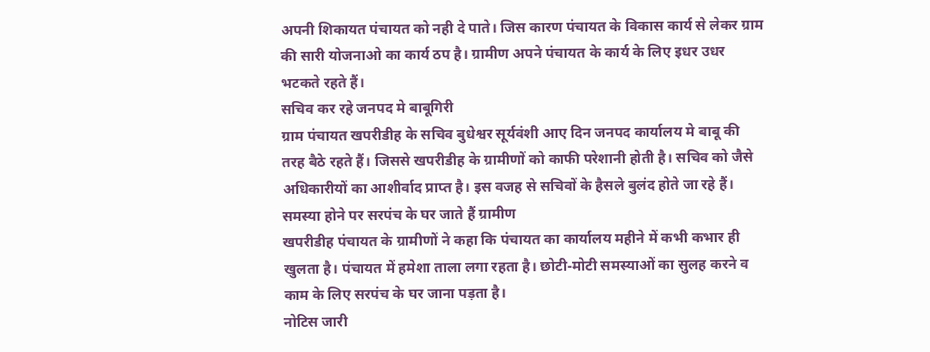अपनी शिकायत पंचायत को नही दे पाते। जिस कारण पंचायत के विकास कार्य से लेकर ग्राम की सारी योजनाओ का कार्य ठप है। ग्रामीण अपने पंचायत के कार्य के लिए इधर उधर भटकते रहते हैं।
सचिव कर रहे जनपद मे बाबूगिरी
ग्राम पंचायत खपरीडीह के सचिव बुधेश्वर सूर्यवंशी आए दिन जनपद कार्यालय मे बाबू की तरह बैठे रहते हैं। जिससे खपरीडीह के ग्रामीणों को काफी परेशानी होती है। सचिव को जैसे अधिकारीयों का आशीर्वाद प्राप्त है। इस वजह से सचिवों के हैसले बुलंद होते जा रहे हैं।
समस्या होने पर सरपंच के घर जाते हैं ग्रामीण
खपरीडीह पंचायत के ग्रामीणों ने कहा कि पंचायत का कार्यालय महीने में कभी कभार ही खुलता है। पंचायत में हमेशा ताला लगा रहता है। छोटी-मोटी समस्याओं का सुलह करने व काम के लिए सरपंच के घर जाना पड़ता है।
नोटिस जारी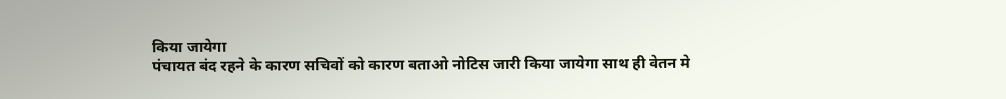किया जायेगा
पंचायत बंद रहने के कारण सचिवों को कारण बताओ नोटिस जारी किया जायेगा साथ ही वेतन मे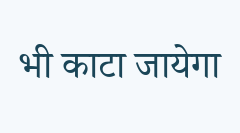भी काटा जायेगा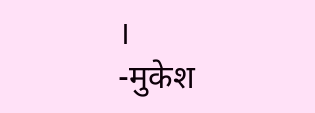।
-मुकेश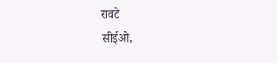रावटे
सीईओ,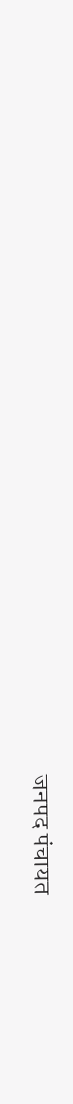जनपद पंचायत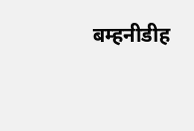बम्हनीडीह